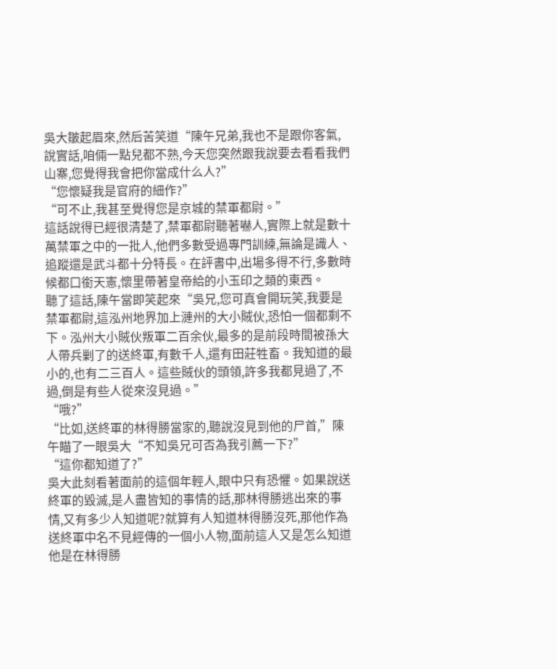吳大皺起眉來,然后苦笑道“陳午兄弟,我也不是跟你客氣,說實話,咱倆一點兒都不熟,今天您突然跟我說要去看看我們山寨,您覺得我會把你當成什么人?”
“您懷疑我是官府的細作?”
“可不止,我甚至覺得您是京城的禁軍都尉。”
這話說得已經很清楚了,禁軍都尉聽著嚇人,實際上就是數十萬禁軍之中的一批人,他們多數受過專門訓練,無論是識人、追蹤還是武斗都十分特長。在評書中,出場多得不行,多數時候都口銜天憲,懷里帶著皇帝給的小玉印之類的東西。
聽了這話,陳午當即笑起來“吳兄,您可真會開玩笑,我要是禁軍都尉,這泓州地界加上漣州的大小賊伙,恐怕一個都剩不下。泓州大小賊伙叛軍二百余伙,最多的是前段時間被孫大人帶兵剿了的送終軍,有數千人,還有田莊牲畜。我知道的最小的,也有二三百人。這些賊伙的頭領,許多我都見過了,不過,倒是有些人從來沒見過。”
“哦?”
“比如,送終軍的林得勝當家的,聽說沒見到他的尸首,”陳午瞄了一眼吳大“不知吳兄可否為我引薦一下?”
“這你都知道了?”
吳大此刻看著面前的這個年輕人,眼中只有恐懼。如果說送終軍的毀滅,是人盡皆知的事情的話,那林得勝逃出來的事情,又有多少人知道呢?就算有人知道林得勝沒死,那他作為送終軍中名不見經傳的一個小人物,面前這人又是怎么知道他是在林得勝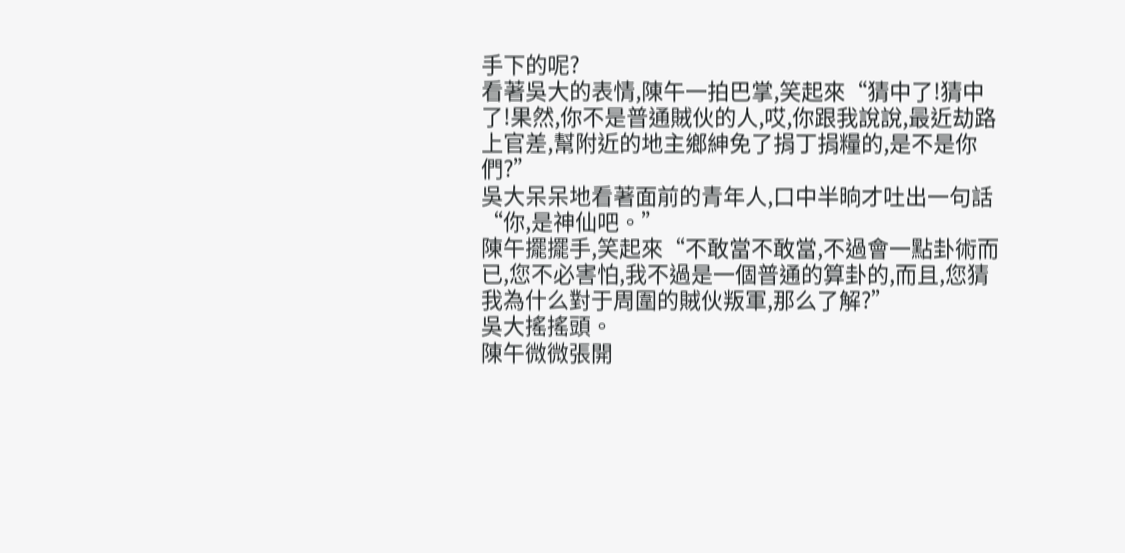手下的呢?
看著吳大的表情,陳午一拍巴掌,笑起來“猜中了!猜中了!果然,你不是普通賊伙的人,哎,你跟我說說,最近劫路上官差,幫附近的地主鄉紳免了捐丁捐糧的,是不是你們?”
吳大呆呆地看著面前的青年人,口中半晌才吐出一句話“你,是神仙吧。”
陳午擺擺手,笑起來“不敢當不敢當,不過會一點卦術而已,您不必害怕,我不過是一個普通的算卦的,而且,您猜我為什么對于周圍的賊伙叛軍,那么了解?”
吳大搖搖頭。
陳午微微張開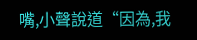嘴,小聲說道“因為,我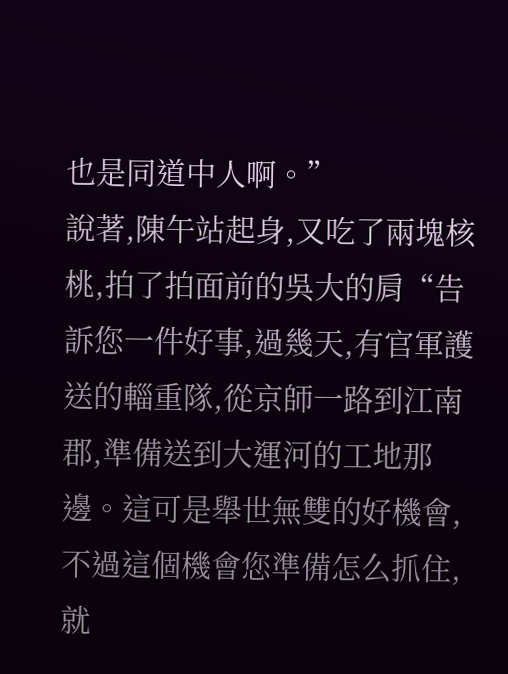也是同道中人啊。”
說著,陳午站起身,又吃了兩塊核桃,拍了拍面前的吳大的肩“告訴您一件好事,過幾天,有官軍護送的輜重隊,從京師一路到江南郡,準備送到大運河的工地那邊。這可是舉世無雙的好機會,不過這個機會您準備怎么抓住,就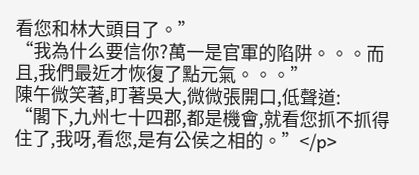看您和林大頭目了。”
“我為什么要信你?萬一是官軍的陷阱。。。而且,我們最近才恢復了點元氣。。。”
陳午微笑著,盯著吳大,微微張開口,低聲道:
“閣下,九州七十四郡,都是機會,就看您抓不抓得住了,我呀,看您,是有公侯之相的。”</p>